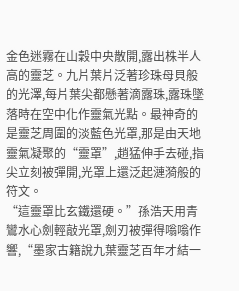金色迷霧在山穀中央散開,露出株半人高的靈芝。九片葉片泛著珍珠母貝般的光澤,每片葉尖都懸著滴露珠,露珠墜落時在空中化作靈氣光點。最神奇的是靈芝周圍的淡藍色光罩,那是由天地靈氣凝聚的“靈罩”,趙猛伸手去碰,指尖立刻被彈開,光罩上還泛起漣漪般的符文。
“這靈罩比玄鐵還硬。”孫浩天用青鸞水心劍輕敲光罩,劍刃被彈得嗡嗡作響,“墨家古籍說九葉靈芝百年才結一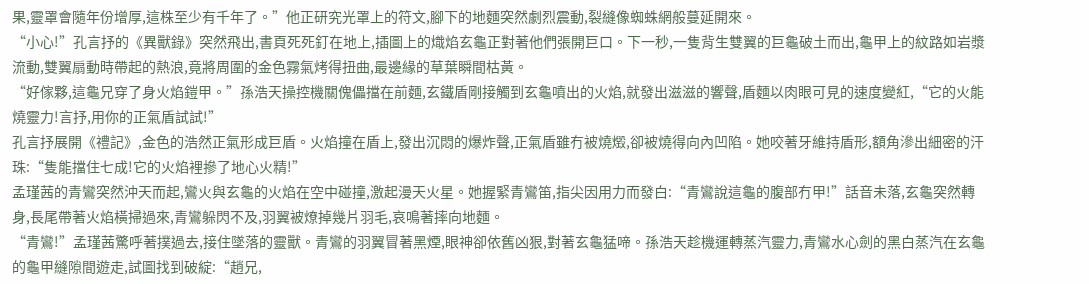果,靈罩會隨年份增厚,這株至少有千年了。”他正研究光罩上的符文,腳下的地麵突然劇烈震動,裂縫像蜘蛛網般蔓延開來。
“小心!”孔言抒的《異獸錄》突然飛出,書頁死死釘在地上,插圖上的熾焰玄龜正對著他們張開巨口。下一秒,一隻背生雙翼的巨龜破土而出,龜甲上的紋路如岩漿流動,雙翼扇動時帶起的熱浪,竟將周圍的金色霧氣烤得扭曲,最邊緣的草葉瞬間枯黃。
“好傢夥,這龜兄穿了身火焰鎧甲。”孫浩天操控機關傀儡擋在前麵,玄鐵盾剛接觸到玄龜噴出的火焰,就發出滋滋的響聲,盾麵以肉眼可見的速度變紅,“它的火能燒靈力!言抒,用你的正氣盾試試!”
孔言抒展開《禮記》,金色的浩然正氣形成巨盾。火焰撞在盾上,發出沉悶的爆炸聲,正氣盾雖冇被燒燬,卻被燒得向內凹陷。她咬著牙維持盾形,額角滲出細密的汗珠:“隻能擋住七成!它的火焰裡摻了地心火精!”
孟瑾茜的青鸞突然沖天而起,鸞火與玄龜的火焰在空中碰撞,激起漫天火星。她握緊青鸞笛,指尖因用力而發白:“青鸞說這龜的腹部冇甲!”話音未落,玄龜突然轉身,長尾帶著火焰橫掃過來,青鸞躲閃不及,羽翼被燎掉幾片羽毛,哀鳴著摔向地麵。
“青鸞!”孟瑾茜驚呼著撲過去,接住墜落的靈獸。青鸞的羽翼冒著黑煙,眼神卻依舊凶狠,對著玄龜猛啼。孫浩天趁機運轉蒸汽靈力,青鸞水心劍的黑白蒸汽在玄龜的龜甲縫隙間遊走,試圖找到破綻:“趙兄,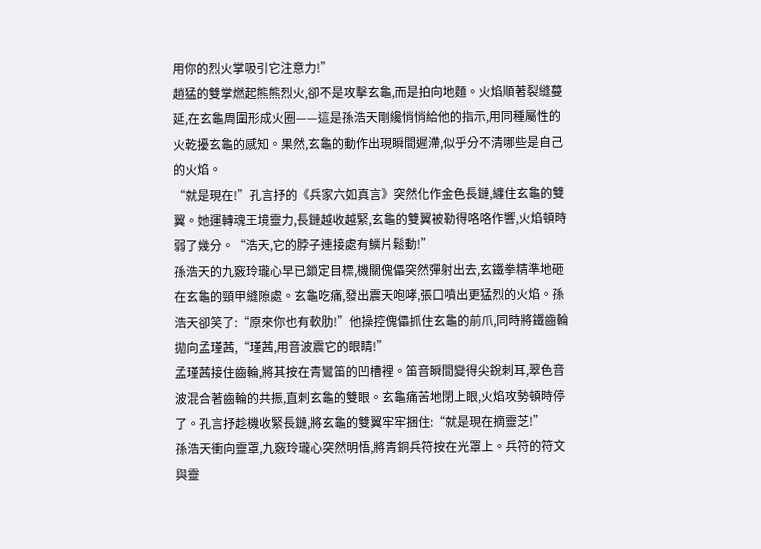用你的烈火掌吸引它注意力!”
趙猛的雙掌燃起熊熊烈火,卻不是攻擊玄龜,而是拍向地麵。火焰順著裂縫蔓延,在玄龜周圍形成火圈——這是孫浩天剛纔悄悄給他的指示,用同種屬性的火乾擾玄龜的感知。果然,玄龜的動作出現瞬間遲滯,似乎分不清哪些是自己的火焰。
“就是現在!”孔言抒的《兵家六如真言》突然化作金色長鏈,纏住玄龜的雙翼。她運轉魂王境靈力,長鏈越收越緊,玄龜的雙翼被勒得咯咯作響,火焰頓時弱了幾分。“浩天,它的脖子連接處有鱗片鬆動!”
孫浩天的九竅玲瓏心早已鎖定目標,機關傀儡突然彈射出去,玄鐵拳精準地砸在玄龜的頸甲縫隙處。玄龜吃痛,發出震天咆哮,張口噴出更猛烈的火焰。孫浩天卻笑了:“原來你也有軟肋!”他操控傀儡抓住玄龜的前爪,同時將鐵齒輪拋向孟瑾茜,“瑾茜,用音波震它的眼睛!”
孟瑾茜接住齒輪,將其按在青鸞笛的凹槽裡。笛音瞬間變得尖銳刺耳,翠色音波混合著齒輪的共振,直刺玄龜的雙眼。玄龜痛苦地閉上眼,火焰攻勢頓時停了。孔言抒趁機收緊長鏈,將玄龜的雙翼牢牢捆住:“就是現在摘靈芝!”
孫浩天衝向靈罩,九竅玲瓏心突然明悟,將青銅兵符按在光罩上。兵符的符文與靈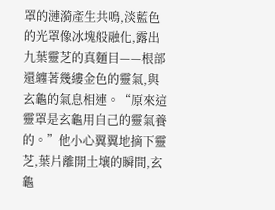罩的漣漪產生共鳴,淡藍色的光罩像冰塊般融化,露出九葉靈芝的真麵目——根部還纏著幾縷金色的靈氣,與玄龜的氣息相連。“原來這靈罩是玄龜用自己的靈氣養的。”他小心翼翼地摘下靈芝,葉片離開土壤的瞬間,玄龜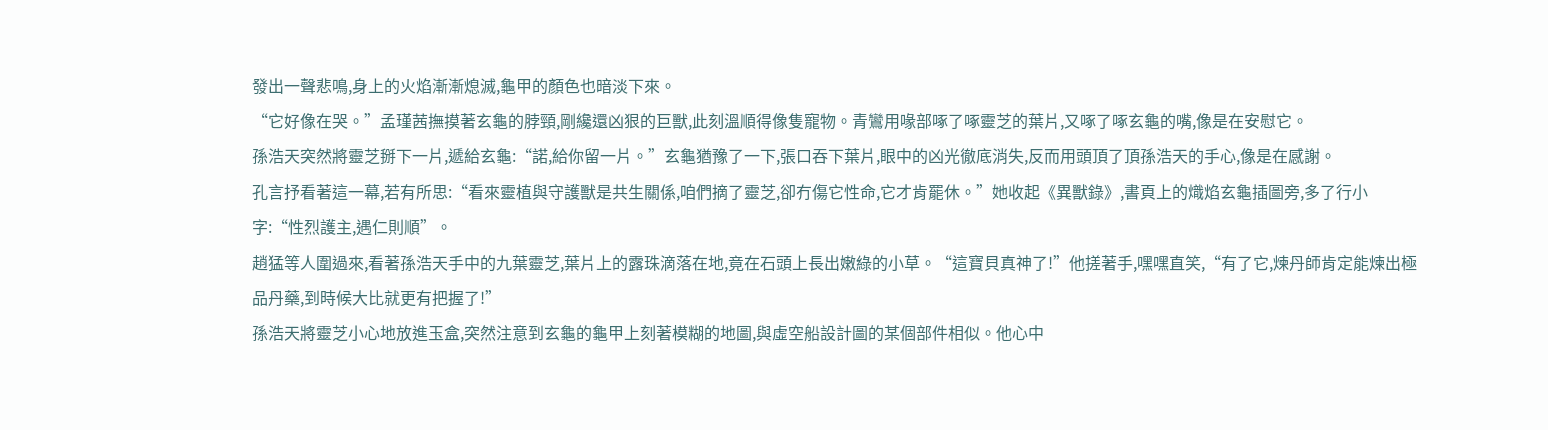發出一聲悲鳴,身上的火焰漸漸熄滅,龜甲的顏色也暗淡下來。
“它好像在哭。”孟瑾茜撫摸著玄龜的脖頸,剛纔還凶狠的巨獸,此刻溫順得像隻寵物。青鸞用喙部啄了啄靈芝的葉片,又啄了啄玄龜的嘴,像是在安慰它。
孫浩天突然將靈芝掰下一片,遞給玄龜:“諾,給你留一片。”玄龜猶豫了一下,張口吞下葉片,眼中的凶光徹底消失,反而用頭頂了頂孫浩天的手心,像是在感謝。
孔言抒看著這一幕,若有所思:“看來靈植與守護獸是共生關係,咱們摘了靈芝,卻冇傷它性命,它才肯罷休。”她收起《異獸錄》,書頁上的熾焰玄龜插圖旁,多了行小字:“性烈護主,遇仁則順”。
趙猛等人圍過來,看著孫浩天手中的九葉靈芝,葉片上的露珠滴落在地,竟在石頭上長出嫩綠的小草。“這寶貝真神了!”他搓著手,嘿嘿直笑,“有了它,煉丹師肯定能煉出極品丹藥,到時候大比就更有把握了!”
孫浩天將靈芝小心地放進玉盒,突然注意到玄龜的龜甲上刻著模糊的地圖,與虛空船設計圖的某個部件相似。他心中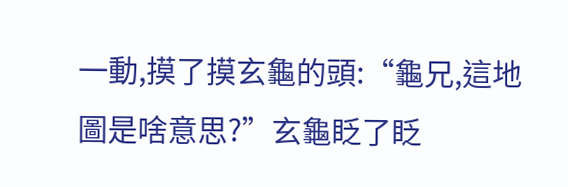一動,摸了摸玄龜的頭:“龜兄,這地圖是啥意思?”玄龜眨了眨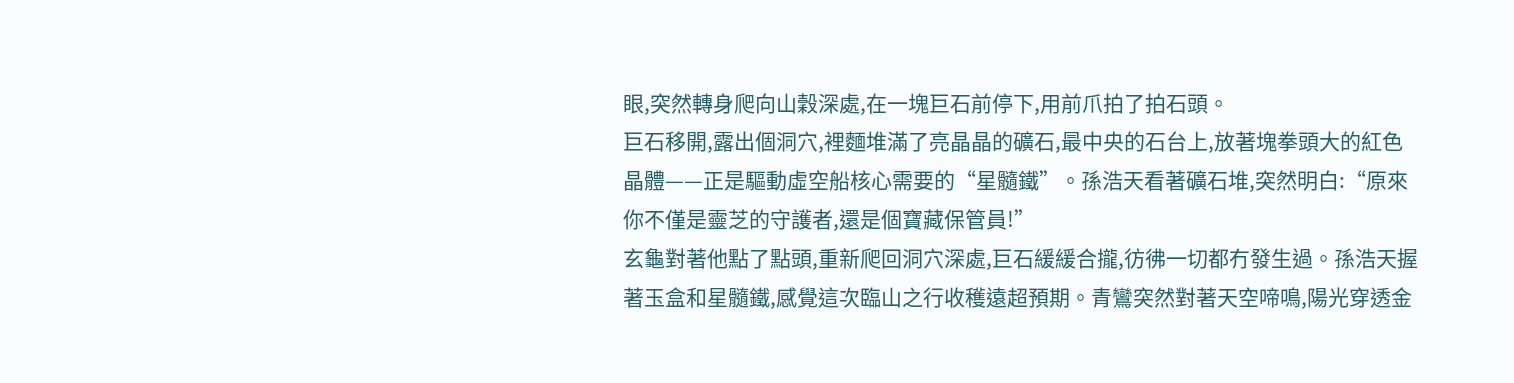眼,突然轉身爬向山穀深處,在一塊巨石前停下,用前爪拍了拍石頭。
巨石移開,露出個洞穴,裡麵堆滿了亮晶晶的礦石,最中央的石台上,放著塊拳頭大的紅色晶體——正是驅動虛空船核心需要的“星髓鐵”。孫浩天看著礦石堆,突然明白:“原來你不僅是靈芝的守護者,還是個寶藏保管員!”
玄龜對著他點了點頭,重新爬回洞穴深處,巨石緩緩合攏,彷彿一切都冇發生過。孫浩天握著玉盒和星髓鐵,感覺這次臨山之行收穫遠超預期。青鸞突然對著天空啼鳴,陽光穿透金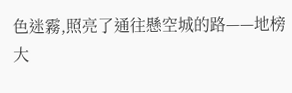色迷霧,照亮了通往懸空城的路——地榜大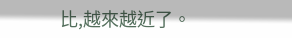比,越來越近了。